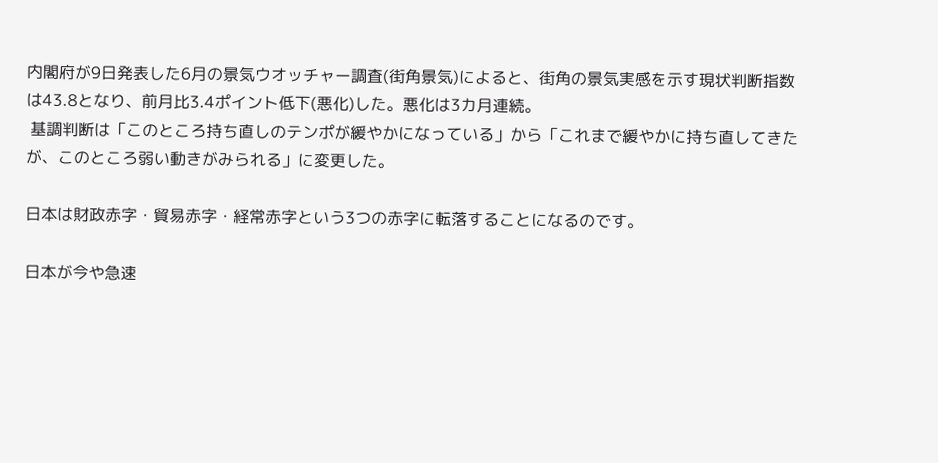内閣府が9日発表した6月の景気ウオッチャー調査(街角景気)によると、街角の景気実感を示す現状判断指数は43.8となり、前月比3.4ポイント低下(悪化)した。悪化は3カ月連続。
 基調判断は「このところ持ち直しのテンポが緩やかになっている」から「これまで緩やかに持ち直してきたが、このところ弱い動きがみられる」に変更した。

日本は財政赤字・貿易赤字・経常赤字という3つの赤字に転落することになるのです。

日本が今や急速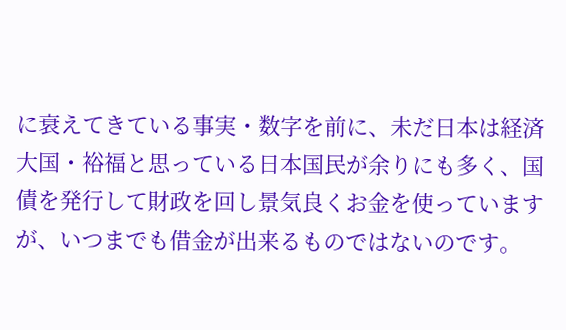に衰えてきている事実・数字を前に、未だ日本は経済大国・裕福と思っている日本国民が余りにも多く、国債を発行して財政を回し景気良くお金を使っていますが、いつまでも借金が出来るものではないのです。